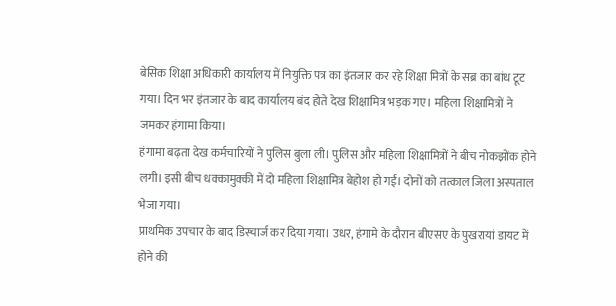बेसिक शिक्षा अधिकारी कार्यालय में नियुक्ति पत्र का इंतजार कर रहे शिक्षा मित्रों के सब्र का बांध टूट गया। दिन भर इंतजार के बाद कार्यालय बंद होते देख शिक्षामित्र भड़क गए। महिला शिक्षामित्रों ने जमकर हंगामा किया।
हंगामा बढ़ता देख कर्मचारियों ने पुलिस बुला ली। पुलिस और महिला शिक्षामित्रों ने बीच नोकझोंक होने लगी। इसी बीच धक्कामुक्की में दो महिला शिक्षामित्र बेहोश हो गईं। दोनों को तत्काल जिला अस्पताल भेजा गया।
प्राथमिक उपचार के बाद डिस्चार्ज कर दिया गया। उधर, हंगामे के दौरान बीएसए के पुखरायां डायट में होने की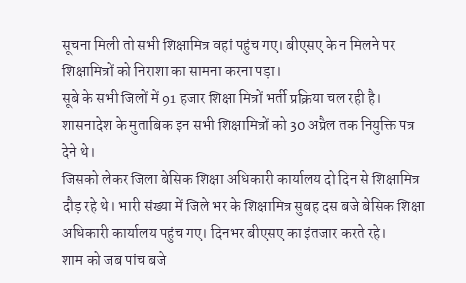सूचना मिली तो सभी शिक्षामित्र वहां पहुंच गए। बीएसए के न मिलने पर शिक्षामित्रों को निराशा का सामना करना पड़ा।
सूबे के सभी जिलों में 91 हजार शिक्षा मित्रों भर्ती प्रक्रिया चल रही है। शासनादेश के मुताबिक इन सभी शिक्षामित्रों को 30 अप्रैल तक नियुक्ति पत्र देने थे।
जिसको लेकर जिला बेसिक शिक्षा अधिकारी कार्यालय दो दिन से शिक्षामित्र दौड़ रहे थे। भारी संख्या में जिले भर के शिक्षामित्र सुबह दस बजे बेसिक शिक्षा अधिकारी कार्यालय पहुंच गए। दिनभर बीएसए का इंतजार करते रहे।
शाम को जब पांच बजे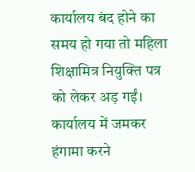कार्यालय बंद होने का समय हो गया तो महिला शिक्षामित्र नियुक्ति पत्र को लेकर अड़ गईं। कार्यालय में जमकर हंगामा करने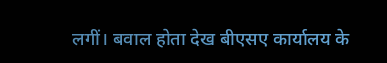लगीं। बवाल होता देख बीएसए कार्यालय के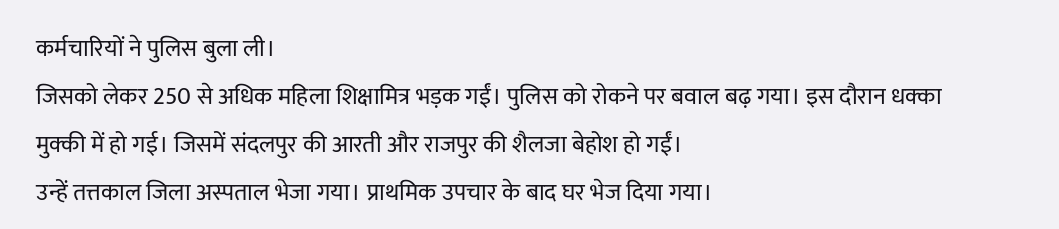कर्मचारियों ने पुलिस बुला ली।
जिसको लेकर 250 से अधिक महिला शिक्षामित्र भड़क गईं। पुलिस को रोकने पर बवाल बढ़ गया। इस दौरान धक्का मुक्की में हो गई। जिसमें संदलपुर की आरती और राजपुर की शैलजा बेहोश हो गईं।
उन्हें तत्तकाल जिला अस्पताल भेजा गया। प्राथमिक उपचार के बाद घर भेज दिया गया।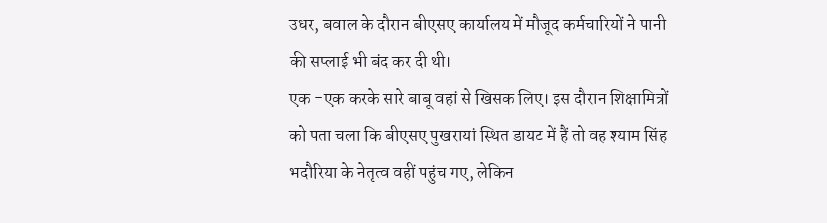उधर, बवाल के दौरान बीएसए कार्यालय में मौजूद कर्मचारियों ने पानी की सप्लाई भी बंद कर दी थी।
एक -एक करके सारे बाबू वहां से खिसक लिए। इस दौरान शिक्षामित्रों को पता चला कि बीएसए पुखरायां स्थित डायट में हैं तो वह श्याम सिंह भदौरिया के नेतृत्व वहीं पहुंच गए, लेकिन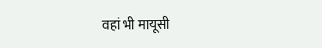वहां भी मायूसी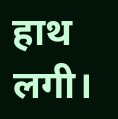हाथ लगी।